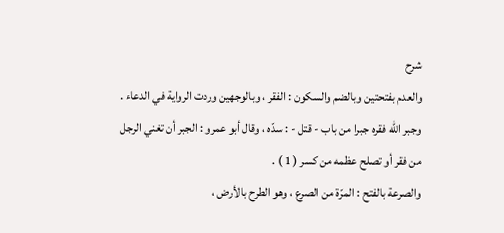شرح
والعدم بفتحتين وبالضم والسكون : الفقر ، وبالوجهين وردت الرواية في الدعاء .
وجبر الله فقره جبرا من باب - قتل - : سدّه ، وقال أبو عمرو : الجبر أن تغني الرجل من فقر أو تصلح عظمه من كسر ( 1 ) .
والصرعة بالفتح : المرّة من الصرع ، وهو الطرح بالأرض ،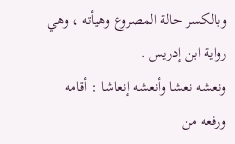وبالكسر حالة المصروع وهيأته ، وهي رواية ابن إدريس .
ونعشه نعشا وأنعشه إنعاشا : أقامه ورفعه من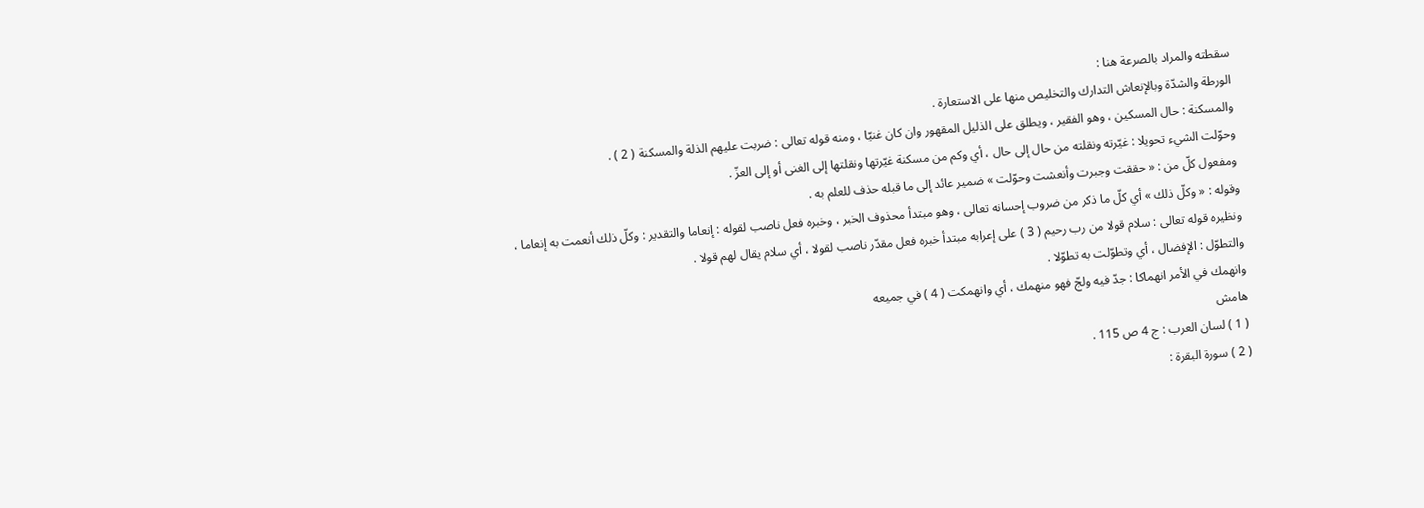سقطته والمراد بالصرعة هنا :
الورطة والشدّة وبالإنعاش التدارك والتخليص منها على الاستعارة .
والمسكنة : حال المسكين ، وهو الفقير ، ويطلق على الذليل المقهور وان كان غنيّا ، ومنه قوله تعالى : ضربت عليهم الذلة والمسكنة ( 2 ) .
وحوّلت الشيء تحويلا : غيّرته ونقلته من حال إلى حال ، أي وكم من مسكنة غيّرتها ونقلتها إلى الغنى أو إلى العزّ .
ومفعول كلّ من : « حققت وجبرت وأنعشت وحوّلت » ضمير عائد إلى ما قبله حذف للعلم به .
وقوله : « وكلّ ذلك » أي كلّ ما ذكر من ضروب إحسانه تعالى ، وهو مبتدأ محذوف الخبر ، وخبره فعل ناصب لقوله : إنعاما والتقدير : وكلّ ذلك أنعمت به إنعاما ، ونظيره قوله تعالى : سلام قولا من رب رحيم ( 3 ) على إعرابه مبتدأ خبره فعل مقدّر ناصب لقولا ، أي سلام يقال لهم قولا .
والتطوّل : الإفضال ، أي وتطوّلت به تطوّلا .
وانهمك في الأمر انهماكا : جدّ فيه ولجّ فهو منهمك ، أي وانهمكت ( 4 ) في جميعه
هامش
( 1 ) لسان العرب : ج 4 ص 115 .
( 2 ) سورة البقرة :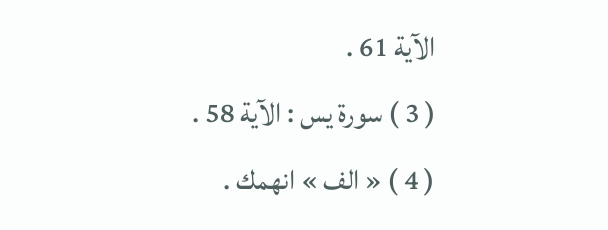الآية 61 .
( 3 ) سورة يس : الآية 58 .
( 4 ) « الف » انهمك .